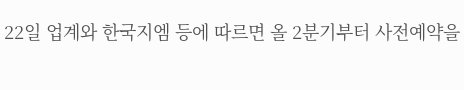22일 업계와 한국지엠 등에 따르면 올 2분기부터 사전예약을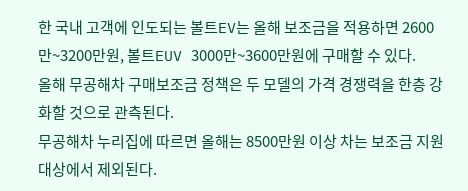한 국내 고객에 인도되는 볼트EV는 올해 보조금을 적용하면 2600만~3200만원, 볼트EUV 3000만~3600만원에 구매할 수 있다.
올해 무공해차 구매보조금 정책은 두 모델의 가격 경쟁력을 한층 강화할 것으로 관측된다.
무공해차 누리집에 따르면 올해는 8500만원 이상 차는 보조금 지원 대상에서 제외된다.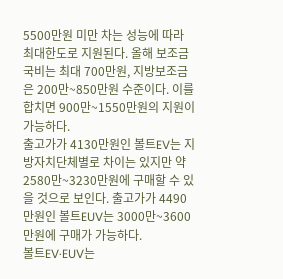5500만원 미만 차는 성능에 따라 최대한도로 지원된다. 올해 보조금 국비는 최대 700만원, 지방보조금은 200만~850만원 수준이다. 이를 합치면 900만~1550만원의 지원이 가능하다.
출고가가 4130만원인 볼트EV는 지방자치단체별로 차이는 있지만 약 2580만~3230만원에 구매할 수 있을 것으로 보인다. 출고가가 4490만원인 볼트EUV는 3000만~3600만원에 구매가 가능하다.
볼트EV·EUV는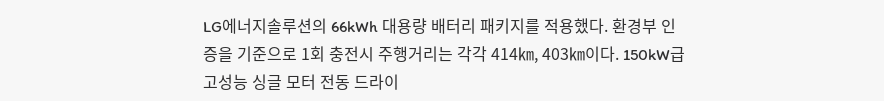LG에너지솔루션의 66kWh 대용량 배터리 패키지를 적용했다. 환경부 인증을 기준으로 1회 충전시 주행거리는 각각 414㎞, 403㎞이다. 150kW급 고성능 싱글 모터 전동 드라이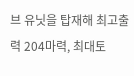브 유닛을 탑재해 최고출력 204마력, 최대토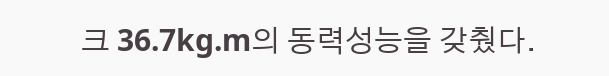크 36.7kg.m의 동력성능을 갖췄다.